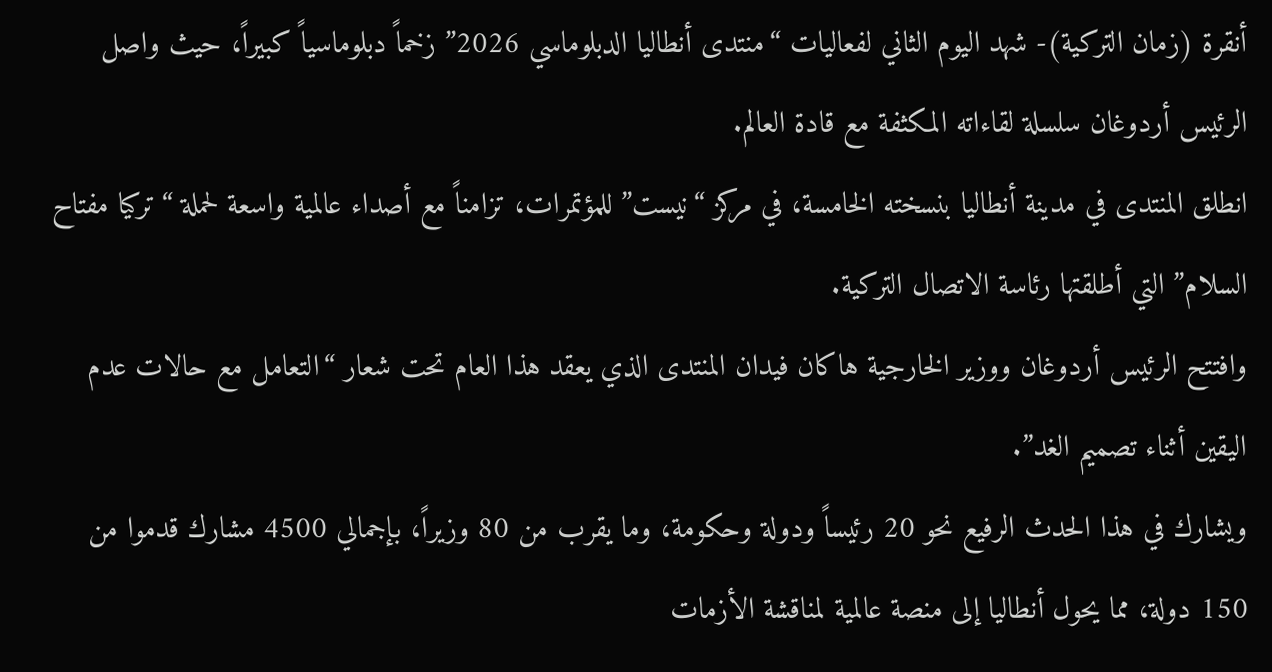أنقرة (زمان التركية)- شهد اليوم الثاني لفعاليات “منتدى أنطاليا الدبلوماسي 2026” زخماً دبلوماسياً كبيراً، حيث واصل الرئيس أردوغان سلسلة لقاءاته المكثفة مع قادة العالم.
انطلق المنتدى في مدينة أنطاليا بنسخته الخامسة، في مركز “نيست” للمؤتمرات، تزامناً مع أصداء عالمية واسعة لحملة “تركيا مفتاح السلام” التي أطلقتها رئاسة الاتصال التركية.
وافتتح الرئيس أردوغان ووزير الخارجية هاكان فيدان المنتدى الذي يعقد هذا العام تحت شعار “التعامل مع حالات عدم اليقين أثناء تصميم الغد”.
ويشارك في هذا الحدث الرفيع نحو 20 رئيساً ودولة وحكومة، وما يقرب من 80 وزيراً، بإجمالي 4500 مشارك قدموا من 150 دولة، مما يحول أنطاليا إلى منصة عالمية لمناقشة الأزمات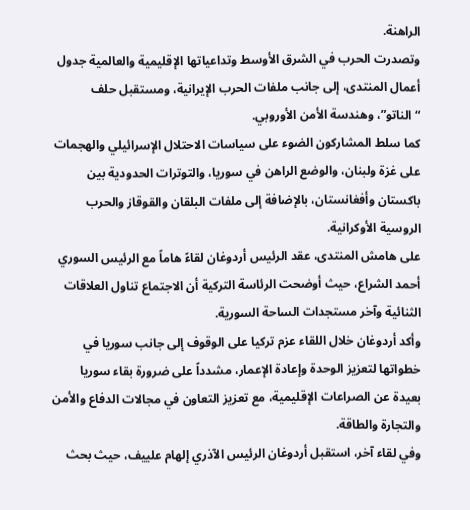الراهنة.
وتصدرت الحرب في الشرق الأوسط وتداعياتها الإقليمية والعالمية جدول أعمال المنتدى، إلى جانب ملفات الحرب الإيرانية، ومستقبل حلف “الناتو”، وهندسة الأمن الأوروبي.
كما سلط المشاركون الضوء على سياسات الاحتلال الإسرائيلي والهجمات على غزة ولبنان، والوضع الراهن في سوريا، والتوترات الحدودية بين باكستان وأفغانستان، بالإضافة إلى ملفات البلقان والقوقاز والحرب الروسية الأوكرانية.
على هامش المنتدى، عقد الرئيس أردوغان لقاءً هاماً مع الرئيس السوري أحمد الشراع، حيث أوضحت الرئاسة التركية أن الاجتماع تناول العلاقات الثنائية وآخر مستجدات الساحة السورية.
وأكد أردوغان خلال اللقاء عزم تركيا على الوقوف إلى جانب سوريا في خطواتها لتعزيز الوحدة وإعادة الإعمار، مشدداً على ضرورة بقاء سوريا بعيدة عن الصراعات الإقليمية، مع تعزيز التعاون في مجالات الدفاع والأمن والتجارة والطاقة.
وفي لقاء آخر، استقبل أردوغان الرئيس الآذري إلهام علييف، حيث بحث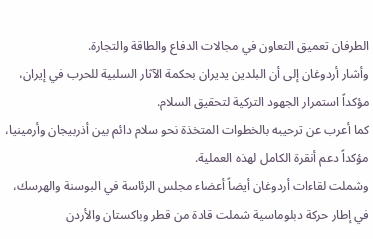الطرفان تعميق التعاون في مجالات الدفاع والطاقة والتجارة.
وأشار أردوغان إلى أن البلدين يديران بحكمة الآثار السلبية للحرب في إيران، مؤكداً استمرار الجهود التركية لتحقيق السلام.
كما أعرب عن ترحيبه بالخطوات المتخذة نحو سلام دائم بين أذربيجان وأرمينيا، مؤكداً دعم أنقرة الكامل لهذه العملية.
وشملت لقاءات أردوغان أيضاً أعضاء مجلس الرئاسة في البوسنة والهرسك، في إطار حركة دبلوماسية شملت قادة من قطر وباكستان والأردن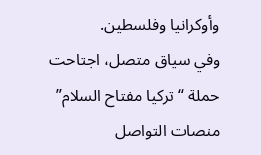وأوكرانيا وفلسطين.
وفي سياق متصل، اجتاحت حملة “تركيا مفتاح السلام” منصات التواصل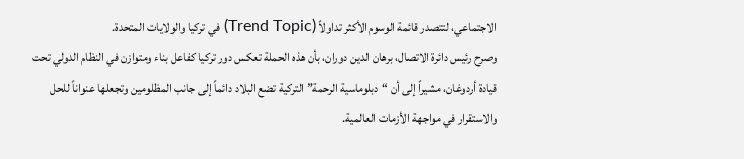الاجتماعي، لتتصدر قائمة الوسوم الأكثر تداولاً (Trend Topic) في تركيا والولايات المتحدة.
وصرح رئيس دائرة الاتصال، برهان الدين دوران، بأن هذه الحملة تعكس دور تركيا كفاعل بناء ومتوازن في النظام الدولي تحت قيادة أردوغان، مشيراً إلى أن “دبلوماسية الرحمة” التركية تضع البلاد دائماً إلى جانب المظلومين وتجعلها عنواناً للحل والاستقرار في مواجهة الأزمات العالمية.